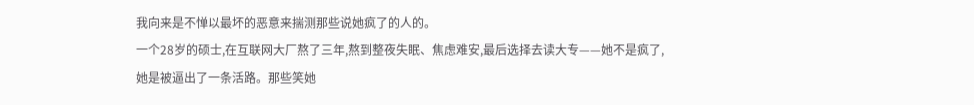我向来是不惮以最坏的恶意来揣测那些说她疯了的人的。
一个28岁的硕士,在互联网大厂熬了三年,熬到整夜失眠、焦虑难安,最后选择去读大专——她不是疯了,她是被逼出了一条活路。那些笑她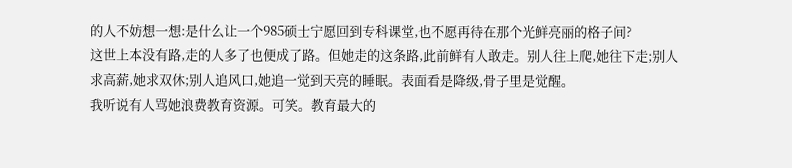的人不妨想一想:是什么让一个985硕士宁愿回到专科课堂,也不愿再待在那个光鲜亮丽的格子间?
这世上本没有路,走的人多了也便成了路。但她走的这条路,此前鲜有人敢走。别人往上爬,她往下走;别人求高薪,她求双休;别人追风口,她追一觉到天亮的睡眠。表面看是降级,骨子里是觉醒。
我听说有人骂她浪费教育资源。可笑。教育最大的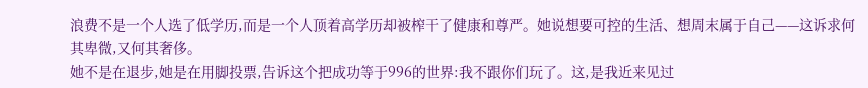浪费不是一个人选了低学历,而是一个人顶着高学历却被榨干了健康和尊严。她说想要可控的生活、想周末属于自己——这诉求何其卑微,又何其奢侈。
她不是在退步,她是在用脚投票,告诉这个把成功等于996的世界:我不跟你们玩了。这,是我近来见过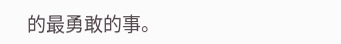的最勇敢的事。